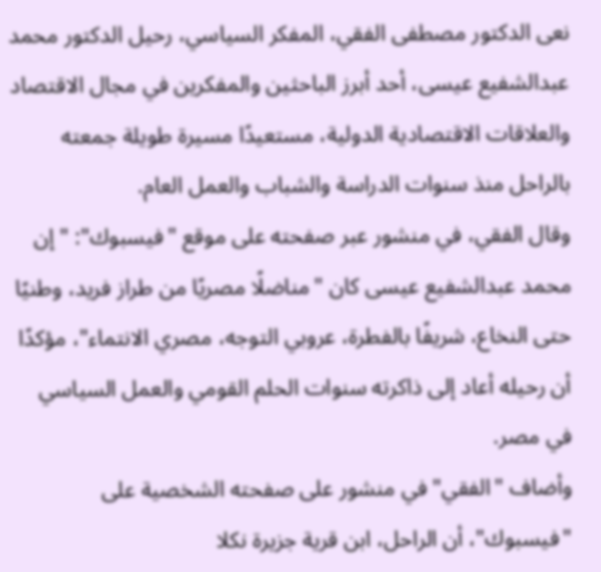نعى الدكتور مصطفى الفقي، المفكر السياسي، رحيل الدكتور محمد عبدالشفيع عيسى، أحد أبرز الباحثين والمفكرين في مجال الاقتصاد والعلاقات الاقتصادية الدولية، مستعيدًا مسيرة طويلة جمعته بالراحل منذ سنوات الدراسة والشباب والعمل العام.
وقال الفقي، في منشور عبر صفحته على موقع "فيسبوك": "إن محمد عبدالشفيع عيسى كان "مناضلًا مصريًا من طراز فريد، وطنيًا حتى النخاع، شريفًا بالفطرة، عروبي التوجه، مصري الانتماء"، مؤكدًا أن رحيله أعاد إلى ذاكرته سنوات الحلم القومي والعمل السياسي في مصر.
وأضاف "الفقي" في منشور على صفحته الشخصية على "فيسبوك"، أن الراحل، ابن قرية جزيرة نكلا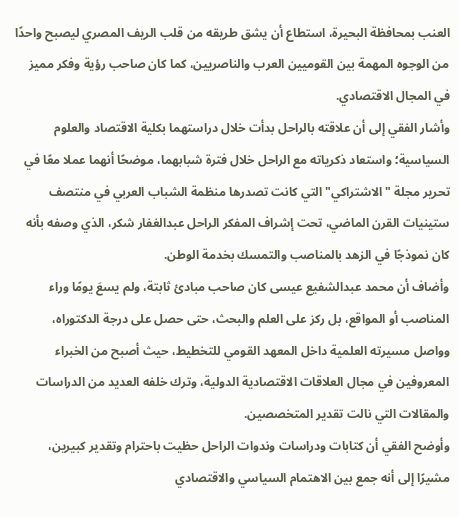العنب بمحافظة البحيرة، استطاع أن يشق طريقه من قلب الريف المصري ليصبح واحدًا من الوجوه المهمة بين القوميين العرب والناصريين، كما كان صاحب رؤية وفكر مميز في المجال الاقتصادي.
وأشار الفقي إلى أن علاقته بالراحل بدأت خلال دراستهما بكلية الاقتصاد والعلوم السياسية؛ واستعاد ذكرياته مع الراحل خلال فترة شبابهما، موضحًا أنهما عملا معًا في تحرير مجلة "الاشتراكي" التي كانت تصدرها منظمة الشباب العربي في منتصف ستينيات القرن الماضي، تحت إشراف المفكر الراحل عبدالغفار شكر، الذي وصفه بأنه كان نموذجًا في الزهد بالمناصب والتمسك بخدمة الوطن.
وأضاف أن محمد عبدالشفيع عيسى كان صاحب مبادئ ثابتة، ولم يسعَ يومًا وراء المناصب أو المواقع، بل ركز على العلم والبحث، حتى حصل على درجة الدكتوراه، وواصل مسيرته العلمية داخل المعهد القومي للتخطيط، حيث أصبح من الخبراء المعروفين في مجال العلاقات الاقتصادية الدولية، وترك خلفه العديد من الدراسات والمقالات التي نالت تقدير المتخصصين.
وأوضح الفقي أن كتابات ودراسات وندوات الراحل حظيت باحترام وتقدير كبيرين، مشيرًا إلى أنه جمع بين الاهتمام السياسي والاقتصادي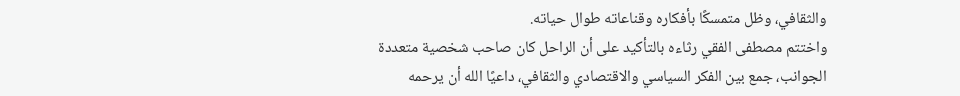والثقافي، وظل متمسكًا بأفكاره وقناعاته طوال حياته.
واختتم مصطفى الفقي رثاءه بالتأكيد على أن الراحل كان صاحب شخصية متعددة الجوانب، جمع بين الفكر السياسي والاقتصادي والثقافي، داعيًا الله أن يرحمه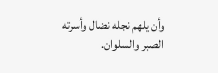وأن يلهم نجله نضال وأسرته الصبر والسلوان.